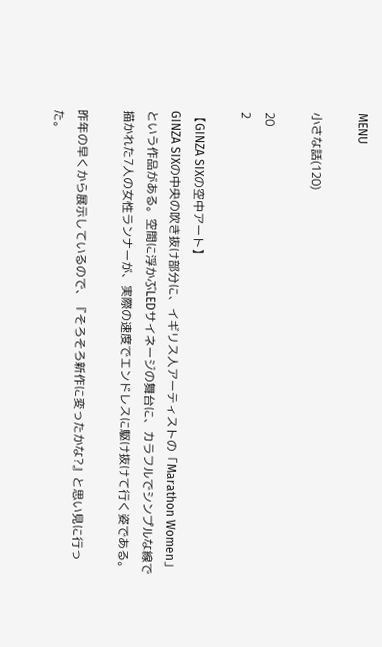MENU

小さな話(120)

20
2

【GINZA SIXの空中アート】
GINZA SIXの中央の吹き抜け部分に、イギリス人アーティストの「Marathon Women」という作品がある。空間に浮かぶLEDサイネージの舞台に、カラフルでシンプルな線で描かれた7人の女性ランナーが、実際の速度でエンドレスに駆け抜けて行く姿である。

昨年の早くから展示しているので、『そろそろ新作に変ったかな?』と思い見に行った。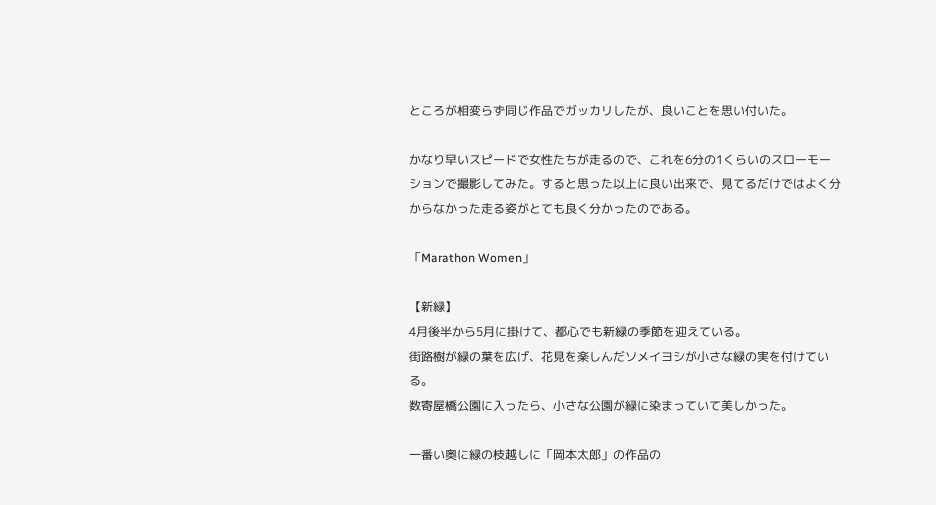ところが相変らず同じ作品でガッカリしたが、良いことを思い付いた。

かなり早いスピードで女性たちが走るので、これを6分の1くらいのスローモーションで撮影してみた。すると思った以上に良い出来で、見てるだけではよく分からなかった走る姿がとても良く分かったのである。

「Marathon Women」

【新緑】
4月後半から5月に掛けて、都心でも新緑の季節を迎えている。
街路樹が緑の葉を広げ、花見を楽しんだソメイヨシが小さな緑の実を付けている。
数寄屋橋公園に入ったら、小さな公園が緑に染まっていて美しかった。

一番い奥に緑の枝越しに「岡本太郎」の作品の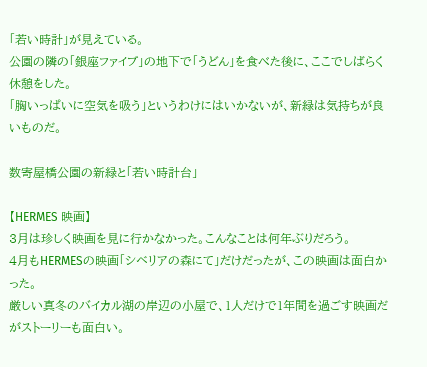「若い時計」が見えている。
公園の隣の「銀座ファイブ」の地下で「うどん」を食べた後に、ここでしばらく休憩をした。
「胸いっぱいに空気を吸う」というわけにはいかないが、新緑は気持ちが良いものだ。

数寄屋橋公園の新緑と「若い時計台」

【HERMES 映画】
3月は珍しく映画を見に行かなかった。こんなことは何年ぶりだろう。
4月もHERMESの映画「シベリアの森にて」だけだったが、この映画は面白かった。
厳しい真冬のバイカル湖の岸辺の小屋で、1人だけで1年間を過ごす映画だがストーリーも面白い。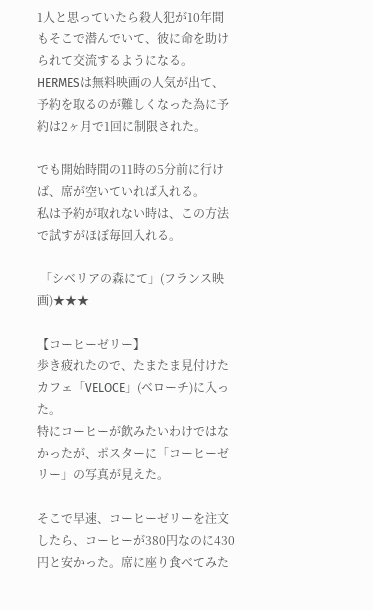1人と思っていたら殺人犯が10年間もそこで潜んでいて、彼に命を助けられて交流するようになる。HERMESは無料映画の人気が出て、予約を取るのが難しくなった為に予約は2ヶ月で1回に制限された。

でも開始時間の11時の5分前に行けば、席が空いていれば入れる。
私は予約が取れない時は、この方法で試すがほぼ毎回入れる。

 「シベリアの森にて」(フランス映画)★★★

【コーヒーゼリー】
歩き疲れたので、たまたま見付けたカフェ「VELOCE」(ベローチ)に入った。
特にコーヒーが飲みたいわけではなかったが、ポスターに「コーヒーゼリー」の写真が見えた。

そこで早速、コーヒーゼリーを注文したら、コーヒーが380円なのに430円と安かった。席に座り食べてみた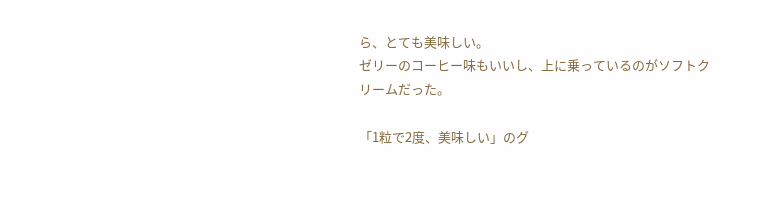ら、とても美味しい。
ゼリーのコーヒー味もいいし、上に乗っているのがソフトクリームだった。

「1粒で2度、美味しい」のグ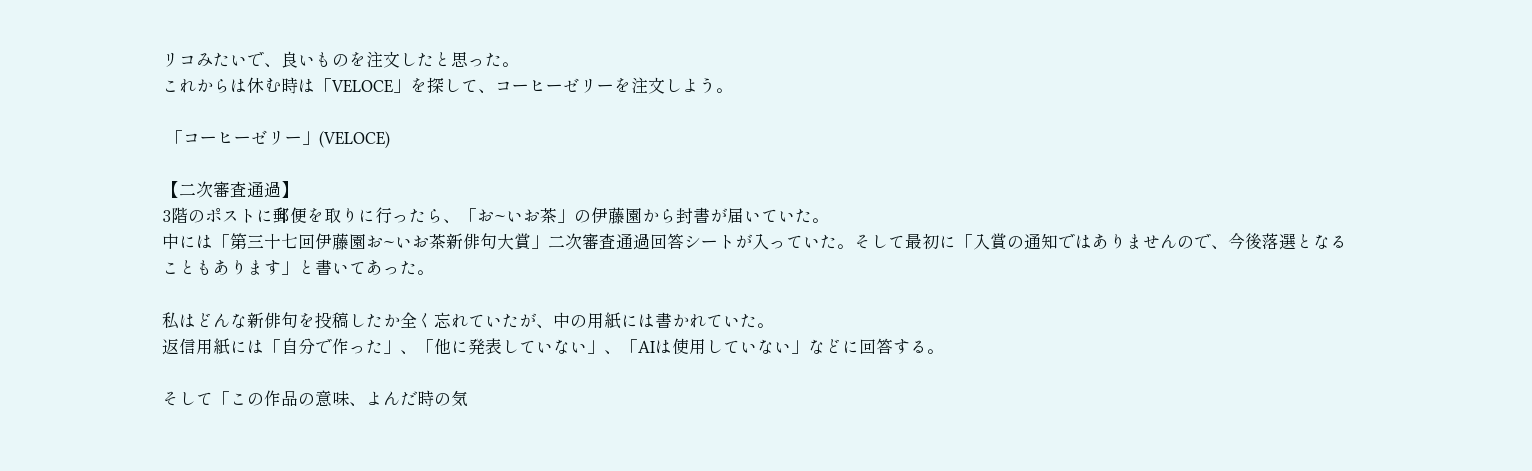リコみたいで、良いものを注文したと思った。
これからは休む時は「VELOCE」を探して、コーヒーゼリーを注文しよう。

 「コーヒーゼリー」(VELOCE)

【二次審査通過】
3階のポストに郵便を取りに行ったら、「お~いお茶」の伊藤園から封書が届いていた。
中には「第三十七回伊藤園お~いお茶新俳句大賞」二次審査通過回答シートが入っていた。そして最初に「入賞の通知ではありませんので、今後落選となることもあります」と書いてあった。

私はどんな新俳句を投稿したか全く忘れていたが、中の用紙には書かれていた。
返信用紙には「自分で作った」、「他に発表していない」、「AIは使用していない」などに回答する。

そして「この作品の意味、よんだ時の気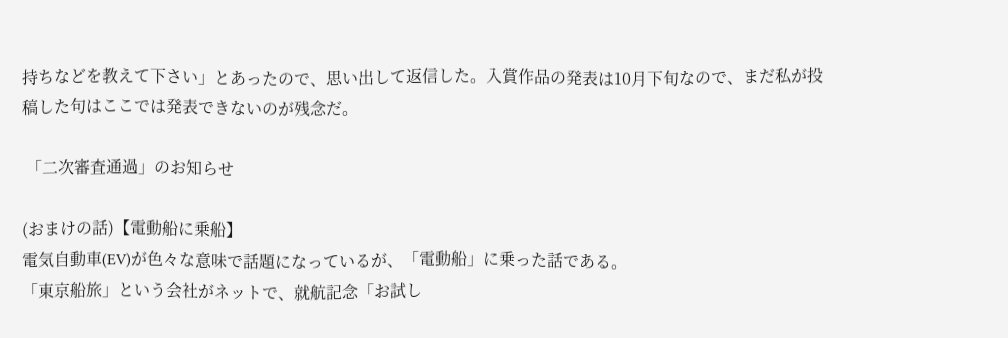持ちなどを教えて下さい」とあったので、思い出して返信した。入賞作品の発表は10月下旬なので、まだ私が投稿した句はここでは発表できないのが残念だ。

 「二次審査通過」のお知らせ

(おまけの話)【電動船に乗船】
電気自動車(EV)が色々な意味で話題になっているが、「電動船」に乗った話である。
「東京船旅」という会社がネットで、就航記念「お試し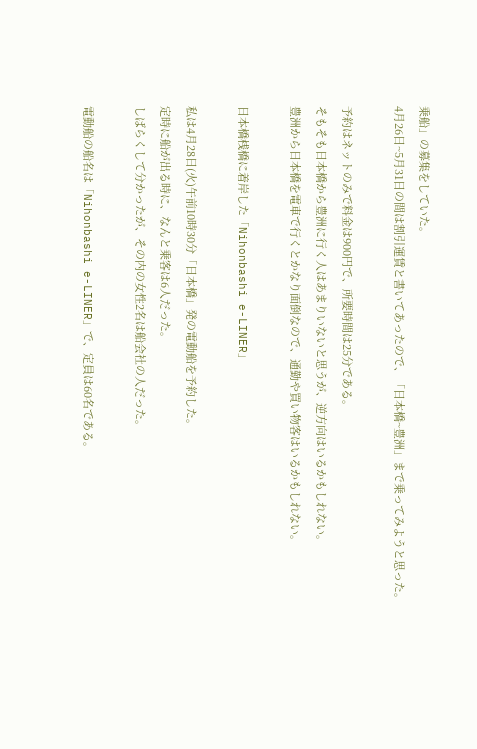乗船」の募集をしていた。
4月26日~5月31日の間は割引運賃と書いてあったので、「日本橋~豊洲」まで乗ってみようと思った。

予約はネットのみで料金は900円で、所要時間は25分である。
そもそも日本橋から豊洲に行く人はあまりいないと思うが、逆方向はいるかもしれない。
豊洲から日本橋を電車で行くとかなり面倒なので、通勤や買い物客はいるかもしれない。

日本橋桟橋に着岸した「Nihonbashi e-LINER」

私は4月28日(火)午前10時30分「日本橋」発の電動船を予約した。
定時に船が出る時に、なんと乗客は6人だった。
しばらくして分かったが、その内の女性2名は船会社の人だった。

電動船の船名は「Nihonbashi e-LINER」で、定員は60名である。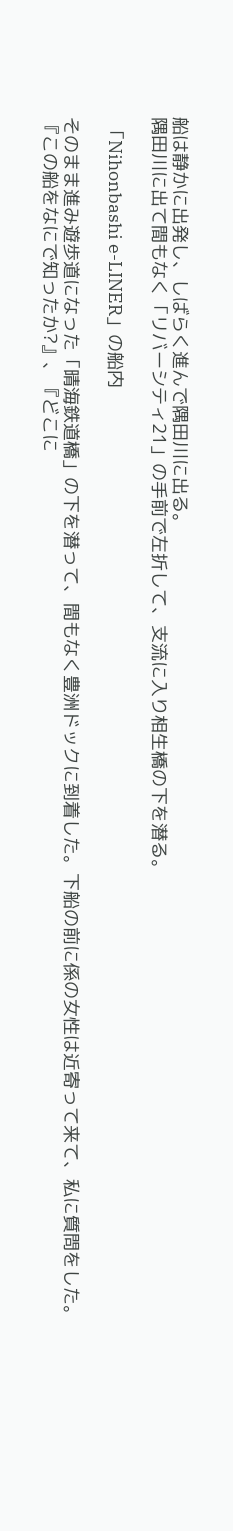船は静かに出発し、しばらく進んで隅田川に出る。
隅田川に出て間もなく「リバーシティ21」の手前で左折して、支流に入り相生橋の下を潜る。

 「Nihonbashi e-LINER」の船内

そのまま進み遊歩道になった「晴海鉄道橋」の下を潜って、間もなく豊洲ドックに到着した。下船の前に係の女性は近寄って来て、私に質問をした。
『この船をなにで知ったか?』、『どこに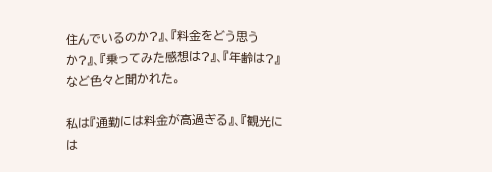住んでいるのか?』、『料金をどう思うか?』、『乗ってみた感想は?』、『年齢は?』など色々と聞かれた。

私は『通勤には料金が高過ぎる』、『観光には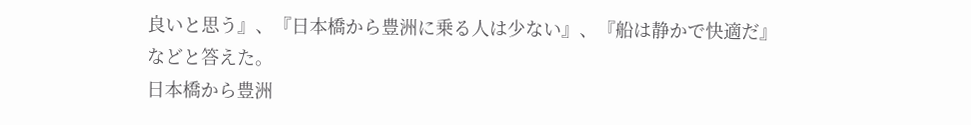良いと思う』、『日本橋から豊洲に乗る人は少ない』、『船は静かで快適だ』などと答えた。
日本橋から豊洲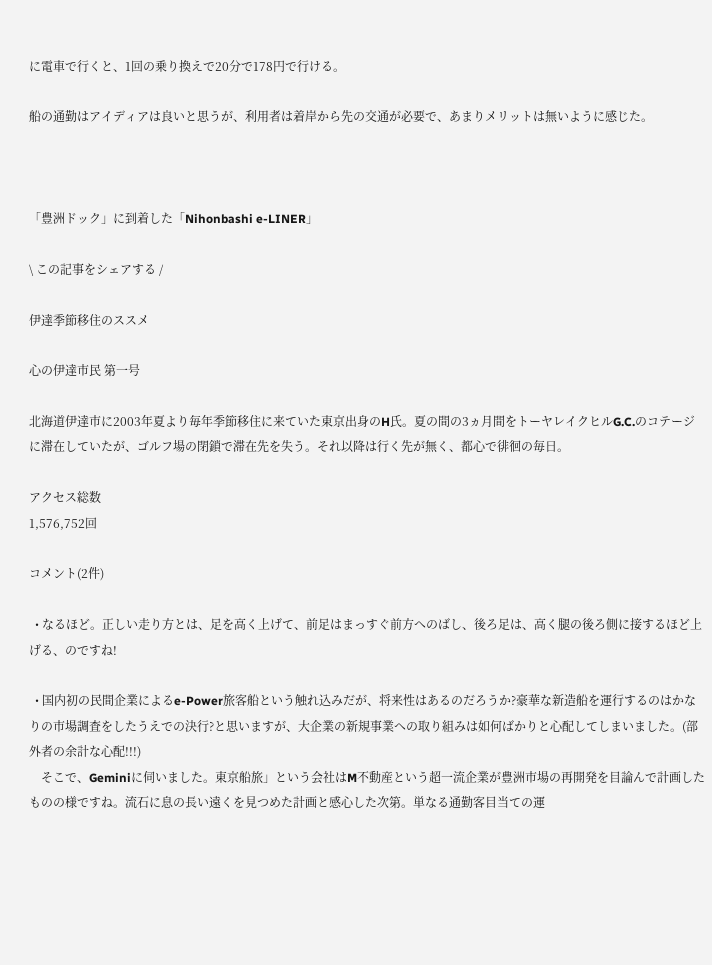に電車で行くと、1回の乗り換えで20分で178円で行ける。

船の通勤はアイディアは良いと思うが、利用者は着岸から先の交通が必要で、あまりメリットは無いように感じた。



「豊洲ドック」に到着した「Nihonbashi e-LINER」

\ この記事をシェアする /

伊達季節移住のススメ

心の伊達市民 第一号

北海道伊達市に2003年夏より毎年季節移住に来ていた東京出身のH氏。夏の間の3ヵ月間をトーヤレイクヒルG.C.のコテージに滞在していたが、ゴルフ場の閉鎖で滞在先を失う。それ以降は行く先が無く、都心で徘徊の毎日。

アクセス総数
1,576,752回

コメント(2件)

  • なるほど。正しい走り方とは、足を高く上げて、前足はまっすぐ前方へのばし、後ろ足は、高く腿の後ろ側に接するほど上げる、のですね!

  • 国内初の民間企業によるe-Power旅客船という触れ込みだが、将来性はあるのだろうか?豪華な新造船を運行するのはかなりの市場調査をしたうえでの決行?と思いますが、大企業の新規事業への取り組みは如何ばかりと心配してしまいました。(部外者の余計な心配!!!)
    そこで、Geminiに伺いました。東京船旅」という会社はM不動産という超一流企業が豊洲市場の再開発を目論んで計画したものの様ですね。流石に息の長い遠くを見つめた計画と感心した次第。単なる通勤客目当ての運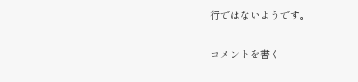行ではないようです。

コメントを書く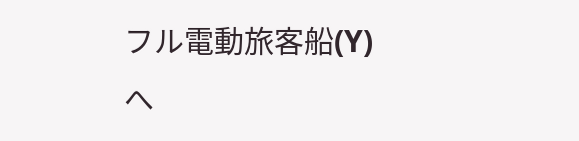フル電動旅客船(Y) へ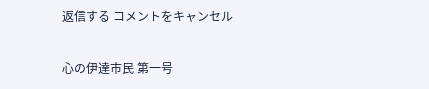返信する コメントをキャンセル


心の伊達市民 第一号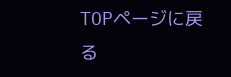TOPページに戻る